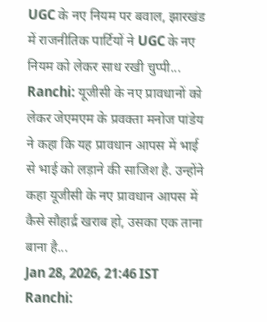UGC के नए नियम पर बवाल, झारखंड में राजनीतिक पार्टियों ने UGC के नए नियम को लेकर साध रखी चुप्पी...
Ranchi: यूजीसी के नए प्रावधानों को लेकर जेएमएम के प्रवक्ता मनोज पांडेय ने कहा कि यह प्रावधान आपस में भाई से भाई को लड़ाने की साजिश है. उन्होंने कहा यूजीसी के नए प्रावधान आपस में कैसे सौहार्द्र खराब हो, उसका एक ताना बाना है...
Jan 28, 2026, 21:46 IST
Ranchi: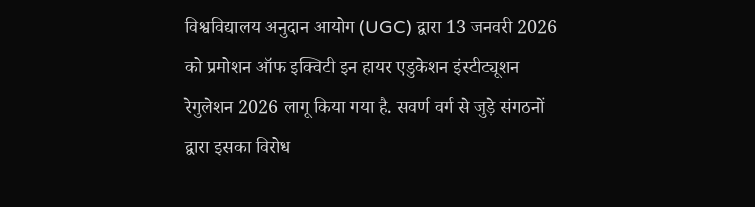विश्वविद्यालय अनुदान आयोग (UGC) द्वारा 13 जनवरी 2026 को प्रमोशन ऑफ इक्विटी इन हायर एडुकेशन इंस्टीट्यूशन रेगुलेशन 2026 लागू किया गया है. सवर्ण वर्ग से जुड़े संगठनों द्वारा इसका विरोध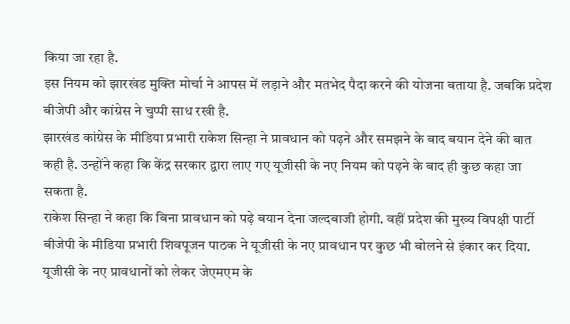किया जा रहा है.
इस नियम को झारखंड मुक्ति मोर्चा ने आपस में लड़ाने और मतभेद पैदा करने की योजना बताया है. जबकि प्रदेश बीजेपी और कांग्रेस ने चुप्पी साध रखी है.
झारखंड कांग्रेस के मीडिया प्रभारी राकेश सिन्हा ने प्रावधान को पढ़ने और समझने के बाद बयान देने की बात कही है. उन्होंने कहा कि केंद्र सरकार द्वारा लाए गए यूजीसी के नए नियम को पढ़ने के बाद ही कुछ कहा जा सकता है.
राकेश सिन्हा ने कहा कि बिना प्रावधान को पढ़े बयान देना जल्दबाजी होगी. वहीं प्रदेश की मुख्य विपक्षी पार्टी बीजेपी के मीडिया प्रभारी शिवपूजन पाठक ने यूजीसी के नए प्रावधान पर कुछ भी बोलने से इंकार कर दिया.
यूजीसी के नए प्रावधानों को लेकर जेएमएम के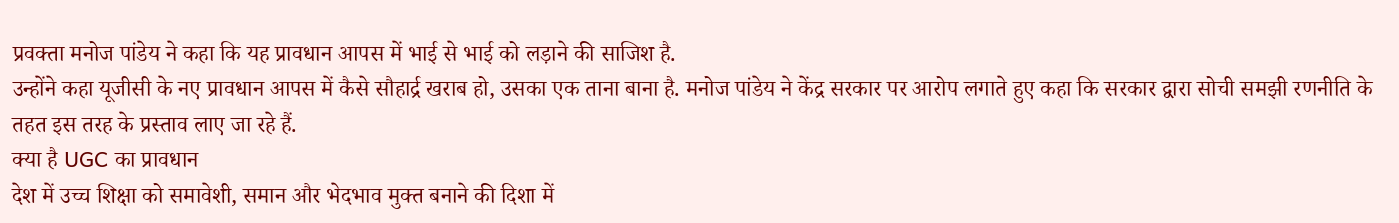प्रवक्ता मनोज पांडेय ने कहा कि यह प्रावधान आपस में भाई से भाई को लड़ाने की साजिश है.
उन्होंने कहा यूजीसी के नए प्रावधान आपस में कैसे सौहार्द्र खराब हो, उसका एक ताना बाना है. मनोज पांडेय ने केंद्र सरकार पर आरोप लगाते हुए कहा कि सरकार द्वारा सोची समझी रणनीति के तहत इस तरह के प्रस्ताव लाए जा रहे हैं.
क्या है UGC का प्रावधान
देश में उच्च शिक्षा को समावेशी, समान और भेदभाव मुक्त बनाने की दिशा में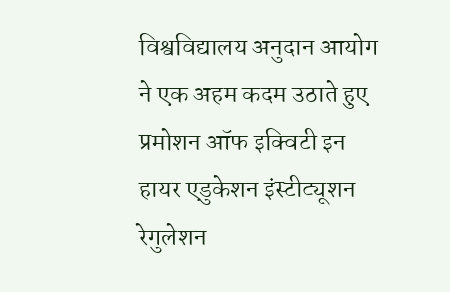विश्वविद्यालय अनुदान आयोग ने एक अहम कदम उठाते हुए प्रमोशन ऑफ इक्विटी इन हायर एडुकेशन इंस्टीट्यूशन रेगुलेशन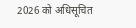2026 को अधिसूचित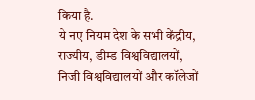किया है.
ये नए नियम देश के सभी केंद्रीय, राज्यीय, डीम्ड विश्वविद्यालयों, निजी विश्वविद्यालयों और कॉलेजों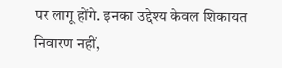पर लागू होंगे. इनका उद्देश्य केवल शिकायत निवारण नहीं,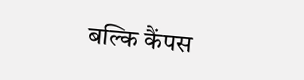बल्कि कैंपस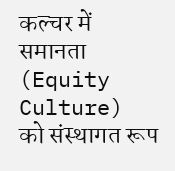कल्चर में समानता (Equity Culture) को संस्थागत रूप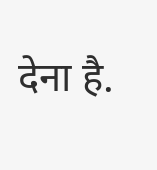देना है.